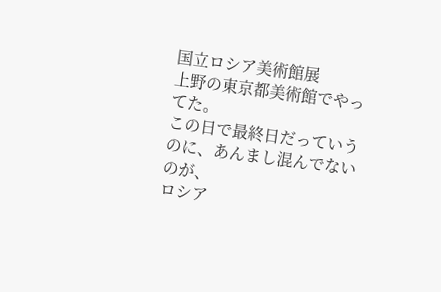国立ロシア美術館展
上野の東京都美術館でやってた。
この日で最終日だっていうのに、あんまし混んでないのが、
ロシア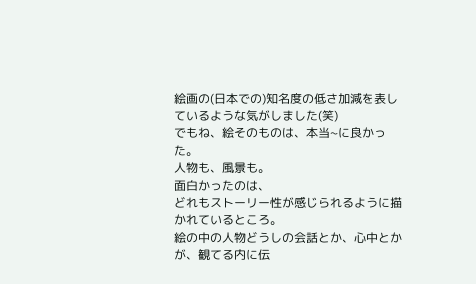絵画の(日本での)知名度の低さ加減を表しているような気がしました(笑)
でもね、絵そのものは、本当~に良かった。
人物も、風景も。
面白かったのは、
どれもストーリー性が感じられるように描かれているところ。
絵の中の人物どうしの会話とか、心中とかが、観てる内に伝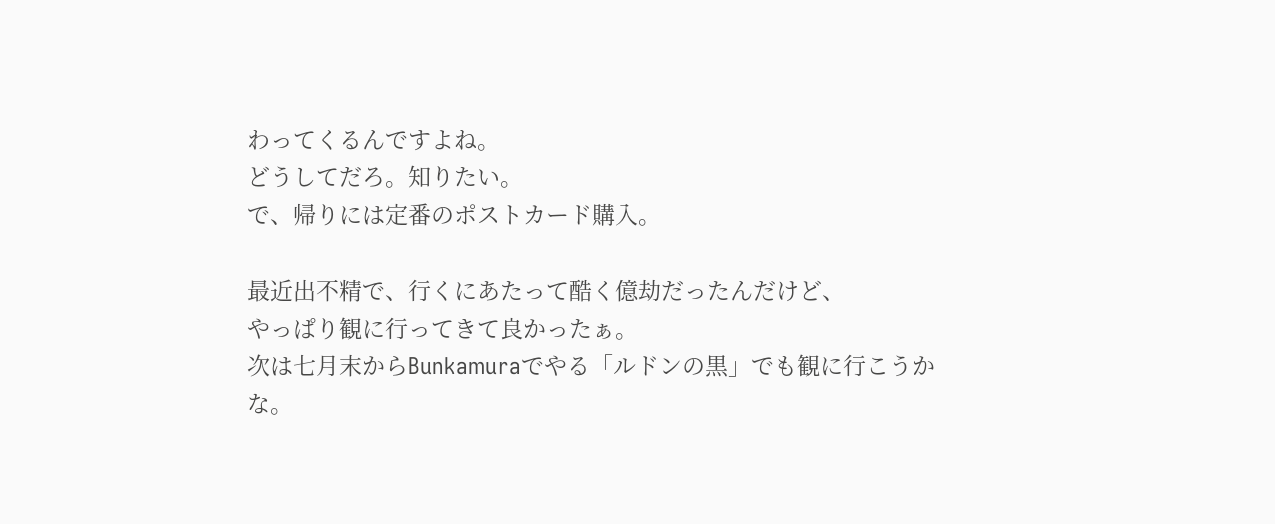わってくるんですよね。
どうしてだろ。知りたい。
で、帰りには定番のポストカード購入。

最近出不精で、行くにあたって酷く億劫だったんだけど、
やっぱり観に行ってきて良かったぁ。
次は七月末からBunkamuraでやる「ルドンの黒」でも観に行こうかな。